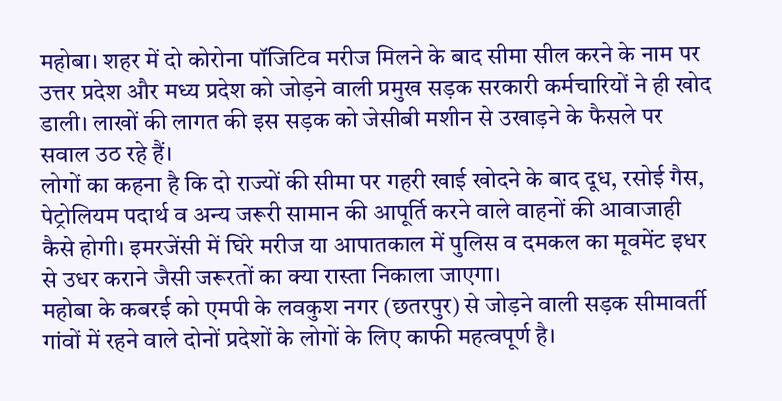महोबा। शहर में दो कोरोना पॉजिटिव मरीज मिलने के बाद सीमा सील करने के नाम पर उत्तर प्रदेश और मध्य प्रदेश को जोड़ने वाली प्रमुख सड़क सरकारी कर्मचारियों ने ही खोद डाली। लाखों की लागत की इस सड़क को जेसीबी मशीन से उखाड़ने के फैसले पर सवाल उठ रहे हैं।
लोगों का कहना है कि दो राज्यों की सीमा पर गहरी खाई खोदने के बाद दूध, रसोई गैस, पेट्रोलियम पदार्थ व अन्य जरूरी सामान की आपूर्ति करने वाले वाहनों की आवाजाही कैसे होगी। इमरजेंसी में घिरे मरीज या आपातकाल में पुलिस व दमकल का मूवमेंट इधर से उधर कराने जैसी जरूरतों का क्या रास्ता निकाला जाएगा।
महोबा के कबरई को एमपी के लवकुश नगर (छतरपुर) से जोड़ने वाली सड़क सीमावर्ती गांवों में रहने वाले दोनों प्रदेशों के लोगों के लिए काफी महत्वपूर्ण है।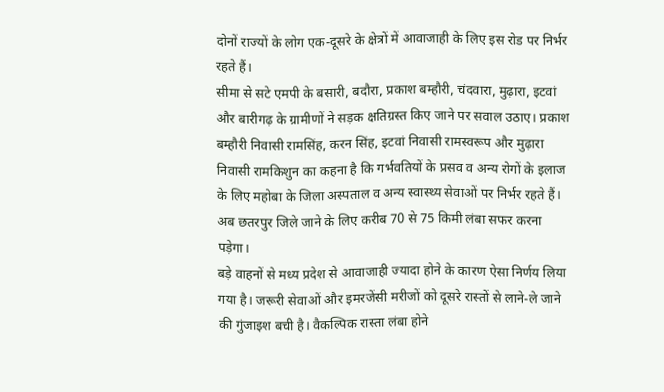दोनों राज्यों के लोग एक-दूसरे के क्षेत्रों में आवाजाही के लिए इस रोड पर निर्भर रहते हैं।
सीमा से सटे एमपी के बसारी, बदौरा, प्रकाश बम्हौरी, चंदवारा, मुढ़ारा, इटवां और बारीगढ़ के ग्रामीणों ने सड़क क्षतिग्रस्त किए जाने पर सवाल उठाए। प्रकाश बम्हौरी निवासी रामसिंह, करन सिंह, इटवां निवासी रामस्वरूप और मुढ़ारा निवासी रामकिशुन का कहना है कि गर्भवतियों के प्रसव व अन्य रोगों के इलाज के लिए महोबा के जिला अस्पताल व अन्य स्वास्थ्य सेवाओं पर निर्भर रहते हैं। अब छतरपुर जिले जाने के लिए करीब 70 से 75 किमी लंबा सफर करना पड़ेगा।
बड़े वाहनों से मध्य प्रदेश से आवाजाही ज्यादा होने के कारण ऐसा निर्णय लिया गया है। जरूरी सेवाओं और इमरजेंसी मरीजों को दूसरे रास्तों से लाने-ले जाने की गुंजाइश बची है। वैकल्पिक रास्ता लंबा होने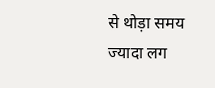से थोड़ा समय ज्यादा लग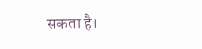सकता है।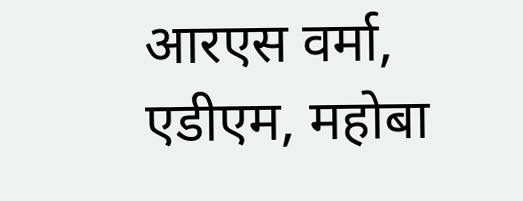आरएस वर्मा, एडीएम, महोबा